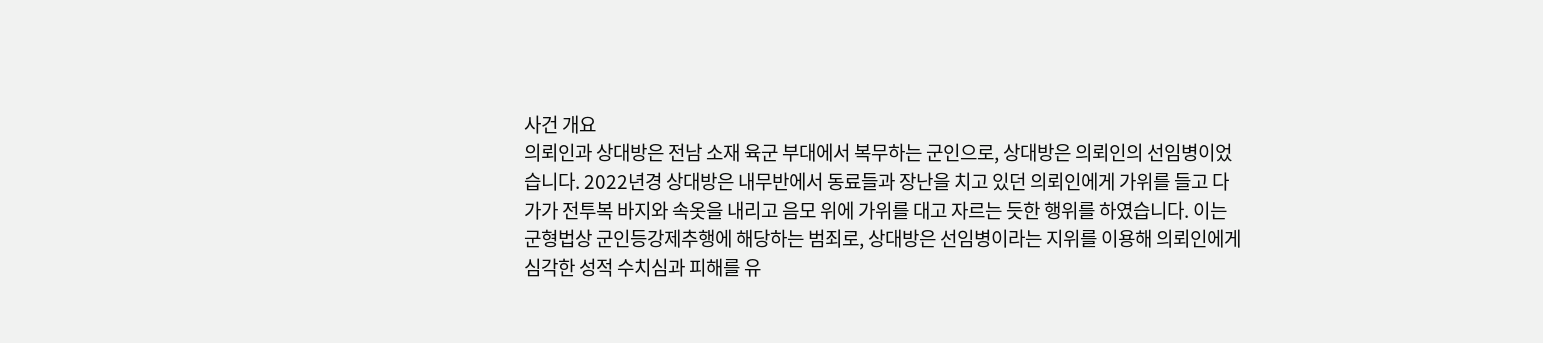사건 개요
의뢰인과 상대방은 전남 소재 육군 부대에서 복무하는 군인으로, 상대방은 의뢰인의 선임병이었습니다. 2022년경 상대방은 내무반에서 동료들과 장난을 치고 있던 의뢰인에게 가위를 들고 다가가 전투복 바지와 속옷을 내리고 음모 위에 가위를 대고 자르는 듯한 행위를 하였습니다. 이는 군형법상 군인등강제추행에 해당하는 범죄로, 상대방은 선임병이라는 지위를 이용해 의뢰인에게 심각한 성적 수치심과 피해를 유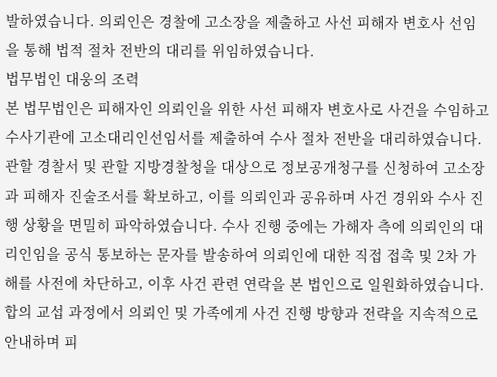발하였습니다. 의뢰인은 경찰에 고소장을 제출하고 사선 피해자 변호사 선임을 통해 법적 절차 전반의 대리를 위임하였습니다.
법무법인 대웅의 조력
본 법무법인은 피해자인 의뢰인을 위한 사선 피해자 변호사로 사건을 수임하고 수사기관에 고소대리인선임서를 제출하여 수사 절차 전반을 대리하였습니다. 관할 경찰서 및 관할 지방경찰청을 대상으로 정보공개청구를 신청하여 고소장과 피해자 진술조서를 확보하고, 이를 의뢰인과 공유하며 사건 경위와 수사 진행 상황을 면밀히 파악하였습니다. 수사 진행 중에는 가해자 측에 의뢰인의 대리인임을 공식 통보하는 문자를 발송하여 의뢰인에 대한 직접 접촉 및 2차 가해를 사전에 차단하고, 이후 사건 관련 연락을 본 법인으로 일원화하였습니다. 합의 교섭 과정에서 의뢰인 및 가족에게 사건 진행 방향과 전략을 지속적으로 안내하며 피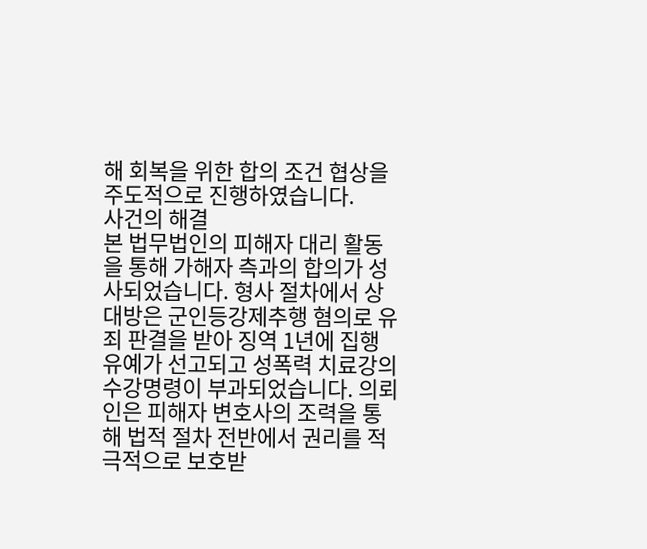해 회복을 위한 합의 조건 협상을 주도적으로 진행하였습니다.
사건의 해결
본 법무법인의 피해자 대리 활동을 통해 가해자 측과의 합의가 성사되었습니다. 형사 절차에서 상대방은 군인등강제추행 혐의로 유죄 판결을 받아 징역 1년에 집행유예가 선고되고 성폭력 치료강의 수강명령이 부과되었습니다. 의뢰인은 피해자 변호사의 조력을 통해 법적 절차 전반에서 권리를 적극적으로 보호받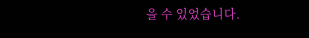을 수 있었습니다.